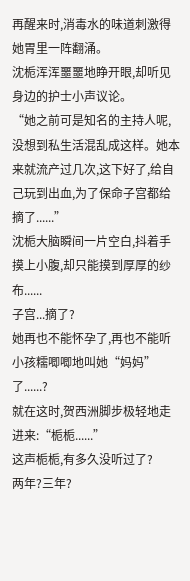再醒来时,消毒水的味道刺激得她胃里一阵翻涌。
沈栀浑浑噩噩地睁开眼,却听见身边的护士小声议论。
“她之前可是知名的主持人呢,没想到私生活混乱成这样。她本来就流产过几次,这下好了,给自己玩到出血,为了保命子宫都给摘了......”
沈栀大脑瞬间一片空白,抖着手摸上小腹,却只能摸到厚厚的纱布......
子宫...摘了?
她再也不能怀孕了,再也不能听小孩糯唧唧地叫她“妈妈”了......?
就在这时,贺西洲脚步极轻地走进来:“栀栀......”
这声栀栀,有多久没听过了?
两年?三年?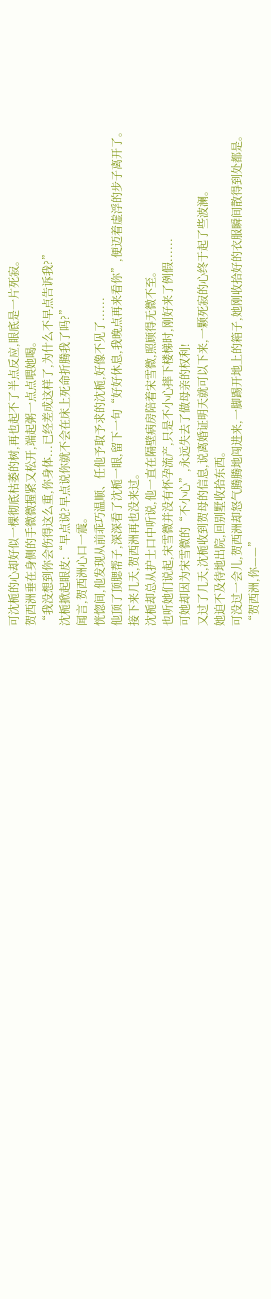可沈栀的心却好似一棵彻底枯萎的树,再也起不了半点反应,眼底是一片死寂。
贺西洲垂在身侧的手微微握紧又松开,端起粥一点点喂她喝。
“我没想到你会伤得这么重,你身体...已经差成这样了,为什么不早点告诉我?”
沈栀掀起眼皮:“早点说?早点说你就不会在床上死命折腾我了吗?”
闻言,贺西洲心口一震。
恍惚间,他发现从前乖巧温顺、任他予取予求的沈栀,好像不见了......
他顶了顶腮帮子,深深看了沈栀一眼,留下一句“好好休息,我晚点再来看你”,便迈着虚浮的步子离开了。
接下来几天,贺西洲再也没来过。
沈栀却总从护士口中听说,他一直在隔壁病房陪着宋雪微,照顾得无微不至。
也听她们说起,宋雪微并没有怀孕流产,只是不小心摔下楼梯时,刚好来了例假......
可她却因为宋雪微的“不小心”,永远失去了做母亲的权利!
又过了几天,沈栀收到贺母的信息,说离婚证明天就可以下来,一颗死寂的心终于起了些波澜。
她迫不及待地出院,回别墅收拾东西。
可没过一会儿,贺西洲却怒气腾腾地闯进来,一脚踢开地上的箱子,她刚收拾好的衣服瞬间散得到处都是。
“贺西洲,你——”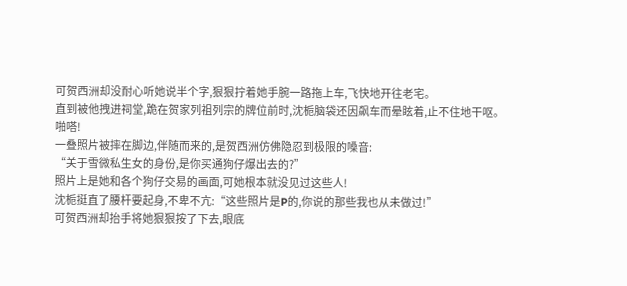可贺西洲却没耐心听她说半个字,狠狠拧着她手腕一路拖上车,飞快地开往老宅。
直到被他拽进祠堂,跪在贺家列祖列宗的牌位前时,沈栀脑袋还因飙车而晕眩着,止不住地干呕。
啪嗒!
一叠照片被摔在脚边,伴随而来的,是贺西洲仿佛隐忍到极限的嗓音:
“关于雪微私生女的身份,是你买通狗仔爆出去的?”
照片上是她和各个狗仔交易的画面,可她根本就没见过这些人!
沈栀挺直了腰杆要起身,不卑不亢:“这些照片是P的,你说的那些我也从未做过!”
可贺西洲却抬手将她狠狠按了下去,眼底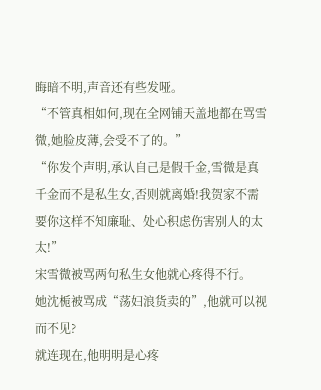晦暗不明,声音还有些发哑。
“不管真相如何,现在全网铺天盖地都在骂雪微,她脸皮薄,会受不了的。”
“你发个声明,承认自己是假千金,雪微是真千金而不是私生女,否则就离婚!我贺家不需要你这样不知廉耻、处心积虑伤害别人的太太!”
宋雪微被骂两句私生女他就心疼得不行。
她沈栀被骂成“荡妇浪货卖的”,他就可以视而不见?
就连现在,他明明是心疼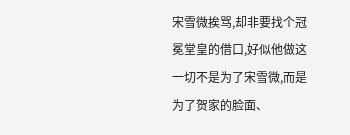宋雪微挨骂,却非要找个冠冕堂皇的借口,好似他做这一切不是为了宋雪微,而是为了贺家的脸面、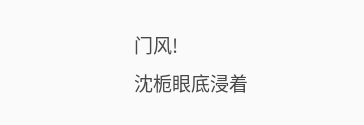门风!
沈栀眼底浸着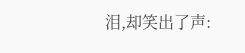泪,却笑出了声: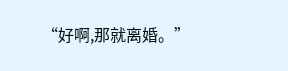“好啊,那就离婚。”